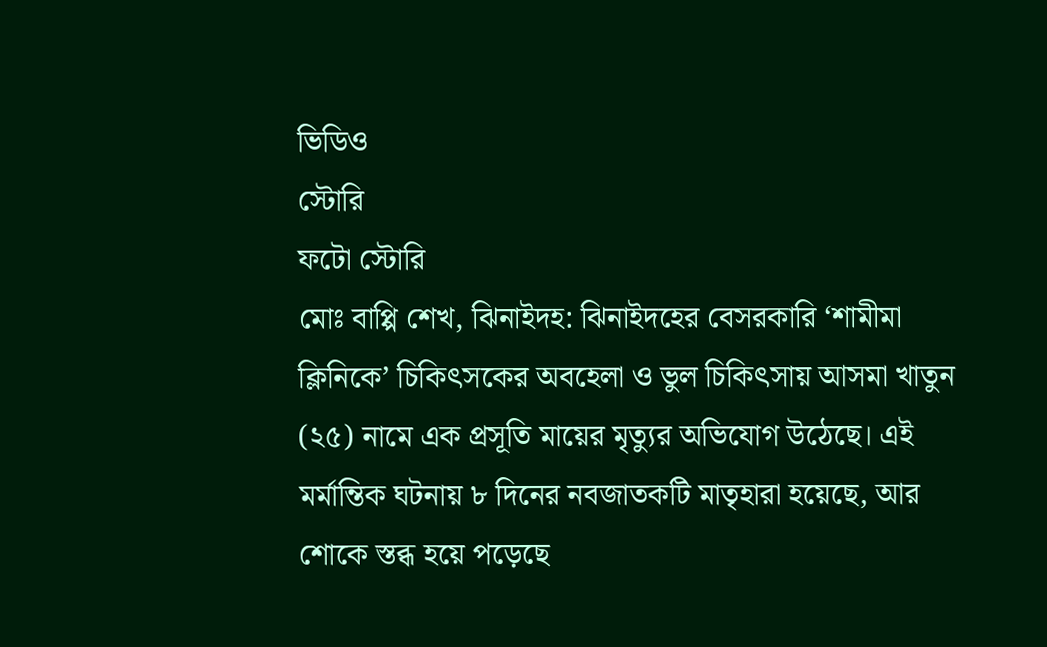ভিডিও
স্টোরি
ফটো স্টোরি
মোঃ বাপ্পি শেখ, ঝিনাইদহ: ঝিনাইদহের বেসরকারি ‘শামীমা ক্লিনিকে’ চিকিৎসকের অবহেলা ও ভুল চিকিৎসায় আসমা খাতুন (২৫) নামে এক প্রসূতি মায়ের মৃত্যুর অভিযোগ উঠেছে। এই মর্মান্তিক ঘটনায় ৮ দিনের নবজাতকটি মাতৃহারা হয়েছে, আর শোকে স্তব্ধ হয়ে পড়েছে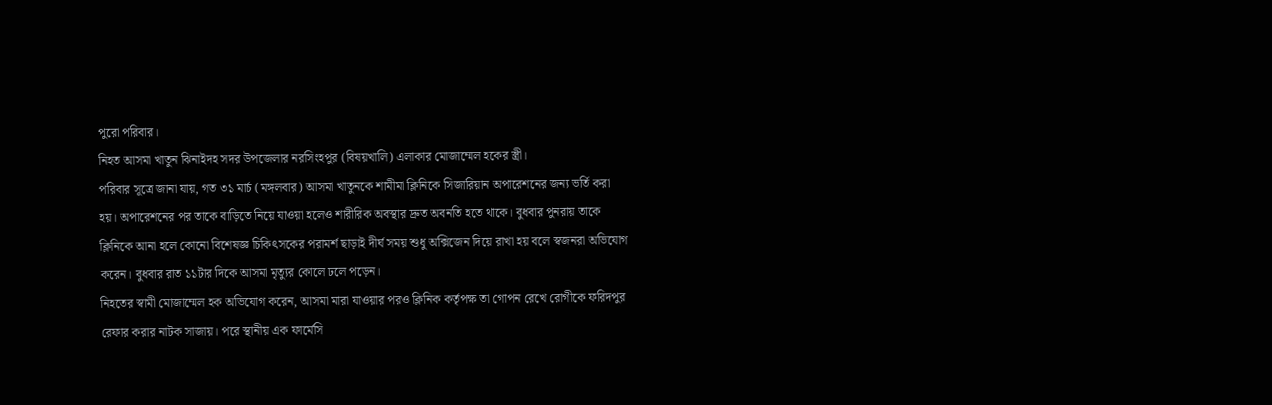পুরো পরিবার।
নিহত আসমা খাতুন ঝিনাইদহ সদর উপজেলার নরসিংহপুর (বিষয়খালি) এলাকার মোজাম্মেল হকের স্ত্রী।
পরিবার সূত্রে জানা যায়, গত ৩১ মার্চ (মঙ্গলবার) আসমা খাতুনকে শামীমা ক্লিনিকে সিজারিয়ান অপারেশনের জন্য ভর্তি করা হয়। অপারেশনের পর তাকে বাড়িতে নিয়ে যাওয়া হলেও শারীরিক অবস্থার দ্রুত অবনতি হতে থাকে। বুধবার পুনরায় তাকে ক্লিনিকে আনা হলে কোনো বিশেষজ্ঞ চিকিৎসকের পরামর্শ ছাড়াই দীর্ঘ সময় শুধু অক্সিজেন দিয়ে রাখা হয় বলে স্বজনরা অভিযোগ করেন। বুধবার রাত ১১টার দিকে আসমা মৃত্যুর কোলে ঢলে পড়েন।
নিহতের স্বামী মোজাম্মেল হক অভিযোগ করেন, আসমা মারা যাওয়ার পরও ক্লিনিক কর্তৃপক্ষ তা গোপন রেখে রোগীকে ফরিদপুর রেফার করার নাটক সাজায়। পরে স্থানীয় এক ফার্মেসি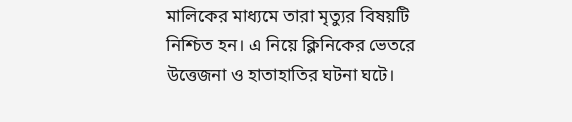মালিকের মাধ্যমে তারা মৃত্যুর বিষয়টি নিশ্চিত হন। এ নিয়ে ক্লিনিকের ভেতরে উত্তেজনা ও হাতাহাতির ঘটনা ঘটে।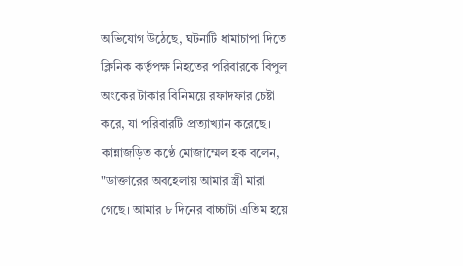অভিযোগ উঠেছে, ঘটনাটি ধামাচাপা দিতে ক্লিনিক কর্তৃপক্ষ নিহতের পরিবারকে বিপুল অংকের টাকার বিনিময়ে রফাদফার চেষ্টা করে, যা পরিবারটি প্রত্যাখ্যান করেছে।
কান্নাজড়িত কণ্ঠে মোজাম্মেল হক বলেন, "ডাক্তারের অবহেলায় আমার স্ত্রী মারা গেছে। আমার ৮ দিনের বাচ্চাটা এতিম হয়ে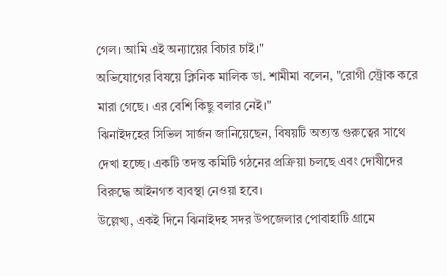গেল। আমি এই অন্যায়ের বিচার চাই।"
অভিযোগের বিষয়ে ক্লিনিক মালিক ডা. শামীমা বলেন, "রোগী স্ট্রোক করে মারা গেছে। এর বেশি কিছু বলার নেই।"
ঝিনাইদহের সিভিল সার্জন জানিয়েছেন, বিষয়টি অত্যন্ত গুরুত্বের সাথে দেখা হচ্ছে। একটি তদন্ত কমিটি গঠনের প্রক্রিয়া চলছে এবং দোষীদের বিরুদ্ধে আইনগত ব্যবস্থা নেওয়া হবে।
উল্লেখ্য, একই দিনে ঝিনাইদহ সদর উপজেলার পোবাহাটি গ্রামে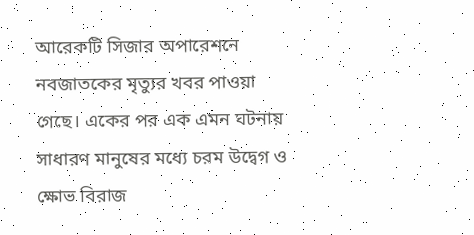আরেকটি সিজার অপারেশনে নবজাতকের মৃত্যুর খবর পাওয়া গেছে। একের পর এক এমন ঘটনায় সাধারণ মানুষের মধ্যে চরম উদ্বেগ ও ক্ষোভ বিরাজ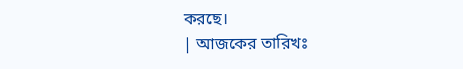করছে।
| আজকের তারিখঃ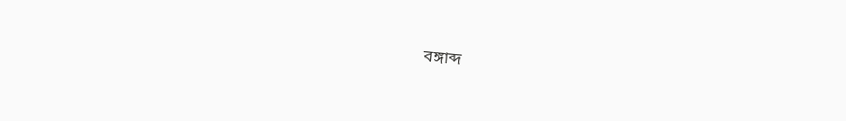বঙ্গাব্দ